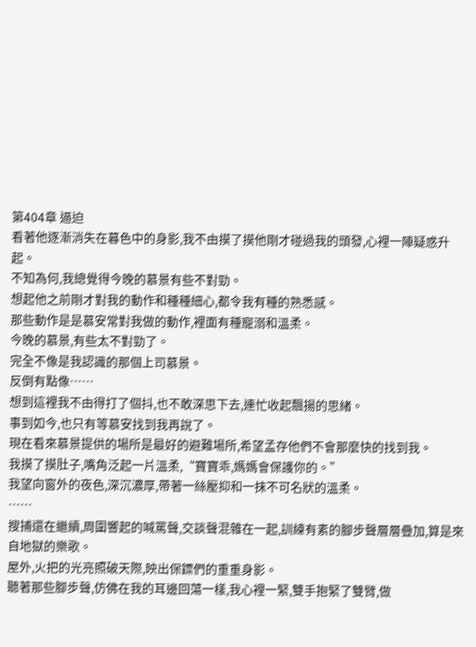第404章 逼迫
看著他逐漸消失在暮色中的身影,我不由摸了摸他剛才碰過我的頭發,心裡一陣疑惑升起。
不知為何,我總覺得今晚的慕景有些不對勁。
想起他之前剛才對我的動作和種種細心,都令我有種的熟悉感。
那些動作是是慕安常對我做的動作,裡面有種寵溺和溫柔。
今晚的慕景,有些太不對勁了。
完全不像是我認識的那個上司慕景。
反倒有點像……
想到這裡我不由得打了個抖,也不敢深思下去,連忙收起飄揚的思緒。
事到如今,也只有等慕安找到我再說了。
現在看來慕景提供的場所是最好的避難場所,希望孟存他們不會那麼快的找到我。
我摸了摸肚子,嘴角泛起一片溫柔,“寶寶乖,媽媽會保護你的。”
我望向窗外的夜色,深沉濃厚,帶著一絲壓抑和一抹不可名狀的溫柔。
……
搜捕還在繼續,周圍響起的喊罵聲,交談聲混雜在一起,訓練有素的腳步聲層層疊加,算是來自地獄的樂歌。
屋外,火把的光亮照破天際,映出保鏢們的重重身影。
聽著那些腳步聲,仿佛在我的耳邊回蕩一樣,我心裡一緊,雙手抱緊了雙臂,做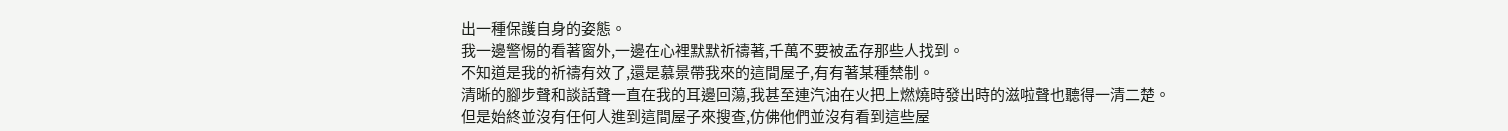出一種保護自身的姿態。
我一邊警惕的看著窗外,一邊在心裡默默祈禱著,千萬不要被孟存那些人找到。
不知道是我的祈禱有效了,還是慕景帶我來的這間屋子,有有著某種禁制。
清晰的腳步聲和談話聲一直在我的耳邊回蕩,我甚至連汽油在火把上燃燒時發出時的滋啦聲也聽得一清二楚。
但是始終並沒有任何人進到這間屋子來搜查,仿佛他們並沒有看到這些屋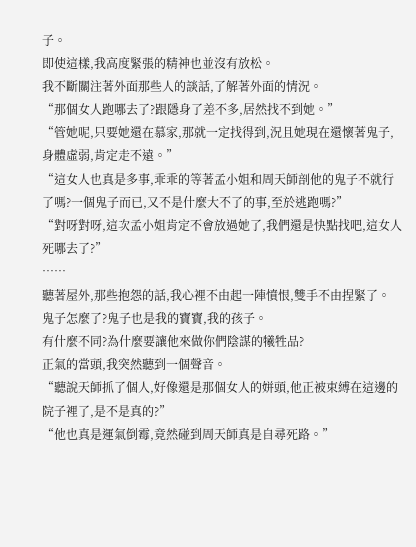子。
即使這樣,我高度緊張的精神也並沒有放松。
我不斷關注著外面那些人的談話,了解著外面的情況。
“那個女人跑哪去了?跟隱身了差不多,居然找不到她。”
“管她呢,只要她還在慕家,那就一定找得到,況且她現在還懷著鬼子,身體虛弱,肯定走不遠。”
“這女人也真是多事,乖乖的等著孟小姐和周天師剖他的鬼子不就行了嗎?一個鬼子而已,又不是什麼大不了的事,至於逃跑嗎?”
“對呀對呀,這次孟小姐肯定不會放過她了,我們還是快點找吧,這女人死哪去了?”
……
聽著屋外,那些抱怨的話,我心裡不由起一陣憤恨,雙手不由捏緊了。
鬼子怎麼了?鬼子也是我的寶寶,我的孩子。
有什麼不同?為什麼要讓他來做你們陰謀的犧牲品?
正氣的當頭,我突然聽到一個聲音。
“聽說天師抓了個人,好像還是那個女人的姘頭,他正被束縛在這邊的院子裡了,是不是真的?”
“他也真是運氣倒霉,竟然碰到周天師真是自尋死路。”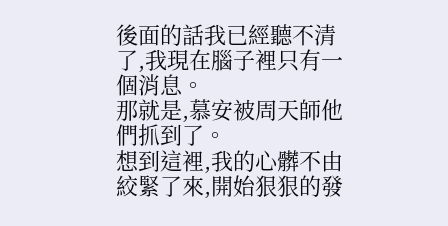後面的話我已經聽不清了,我現在腦子裡只有一個消息。
那就是,慕安被周天師他們抓到了。
想到這裡,我的心髒不由絞緊了來,開始狠狠的發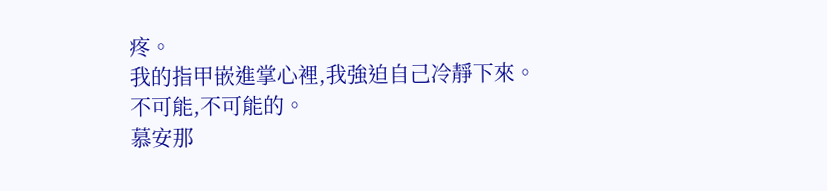疼。
我的指甲嵌進掌心裡,我強迫自己冷靜下來。
不可能,不可能的。
慕安那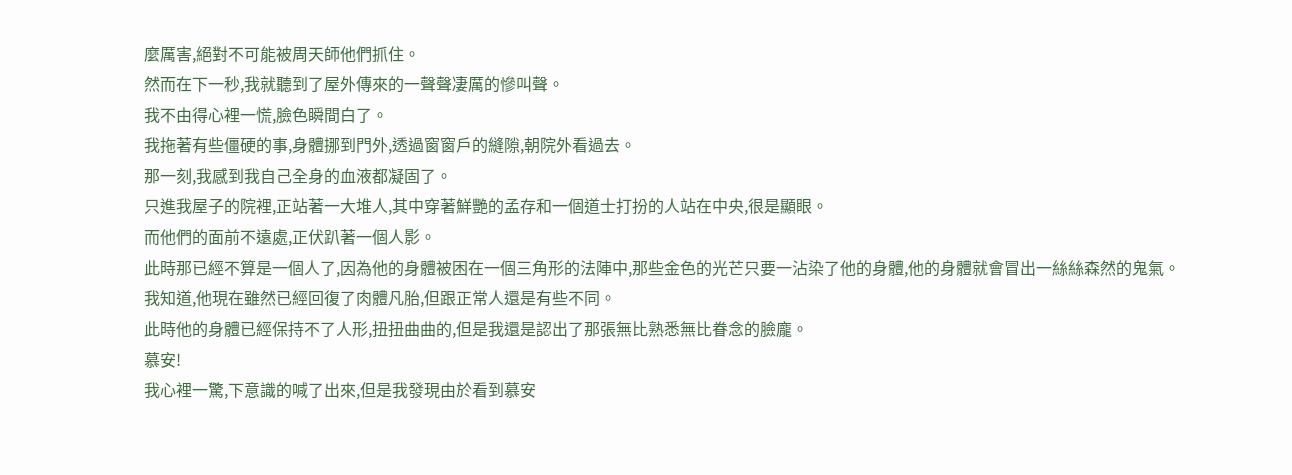麼厲害,絕對不可能被周天師他們抓住。
然而在下一秒,我就聽到了屋外傳來的一聲聲凄厲的慘叫聲。
我不由得心裡一慌,臉色瞬間白了。
我拖著有些僵硬的事,身體挪到門外,透過窗窗戶的縫隙,朝院外看過去。
那一刻,我感到我自己全身的血液都凝固了。
只進我屋子的院裡,正站著一大堆人,其中穿著鮮艷的孟存和一個道士打扮的人站在中央,很是顯眼。
而他們的面前不遠處,正伏趴著一個人影。
此時那已經不算是一個人了,因為他的身體被困在一個三角形的法陣中,那些金色的光芒只要一沾染了他的身體,他的身體就會冒出一絲絲森然的鬼氣。
我知道,他現在雖然已經回復了肉體凡胎,但跟正常人還是有些不同。
此時他的身體已經保持不了人形,扭扭曲曲的,但是我還是認出了那張無比熟悉無比眷念的臉龐。
慕安!
我心裡一驚,下意識的喊了出來,但是我發現由於看到慕安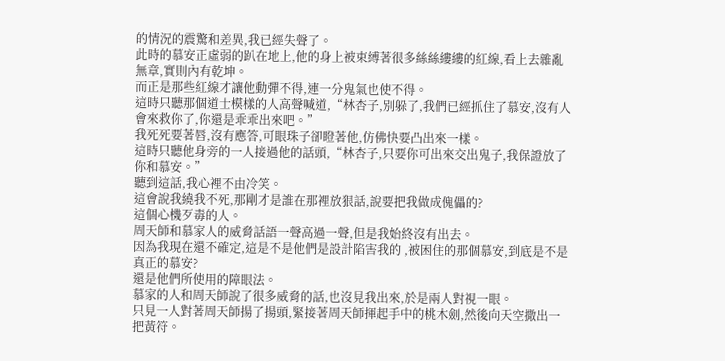的情況的震驚和差異,我已經失聲了。
此時的慕安正虛弱的趴在地上,他的身上被束縛著很多絲絲縷縷的紅線,看上去雜亂無章,實則內有乾坤。
而正是那些紅線才讓他動彈不得,連一分鬼氣也使不得。
這時只聽那個道士模樣的人高聲喊道,“林杏子,別躲了,我們已經抓住了慕安,沒有人會來救你了,你還是乖乖出來吧。”
我死死要著唇,沒有應答,可眼珠子卻瞪著他,仿佛快要凸出來一樣。
這時只聽他身旁的一人接過他的話頭,“林杏子,只要你可出來交出鬼子,我保證放了你和慕安。”
聽到這話,我心裡不由冷笑。
這會說我繞我不死,那剛才是誰在那裡放狠話,說要把我做成傀儡的?
這個心機歹毒的人。
周天師和慕家人的威脅話語一聲高過一聲,但是我始終沒有出去。
因為我現在還不確定,這是不是他們是設計陷害我的 ,被困住的那個慕安,到底是不是真正的慕安?
還是他們所使用的障眼法。
慕家的人和周天師說了很多威脅的話,也沒見我出來,於是兩人對視一眼。
只見一人對著周天師揚了揚頭,緊接著周天師揮起手中的桃木劍,然後向天空撒出一把黃符。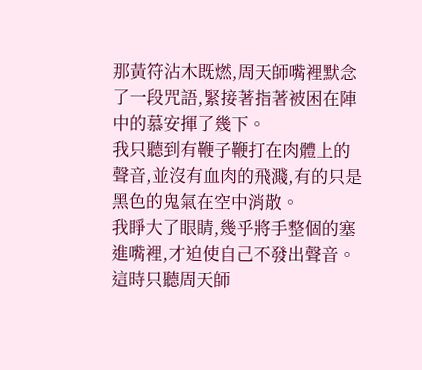那黃符沾木既燃,周天師嘴裡默念了一段咒語,緊接著指著被困在陣中的慕安揮了幾下。
我只聽到有鞭子鞭打在肉體上的聲音,並沒有血肉的飛濺,有的只是黑色的鬼氣在空中消散。
我睜大了眼睛,幾乎將手整個的塞進嘴裡,才迫使自己不發出聲音。
這時只聽周天師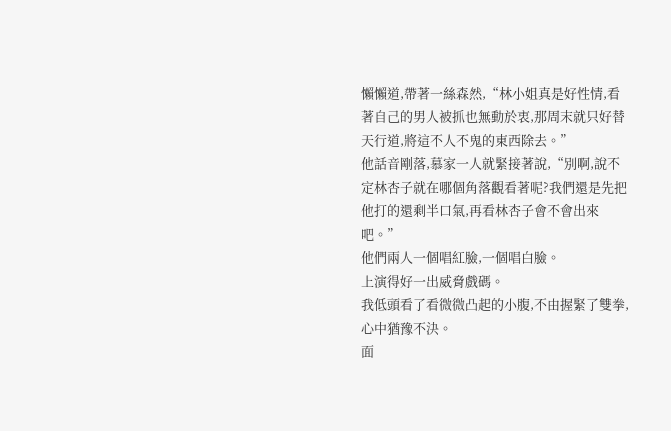懶懶道,帶著一絲森然,“林小姐真是好性情,看著自己的男人被抓也無動於衷,那周末就只好替天行道,將這不人不鬼的東西除去。”
他話音剛落,慕家一人就緊接著說,“別啊,說不定林杏子就在哪個角落觀看著呢?我們還是先把他打的還剩半口氣,再看林杏子會不會出來吧。”
他們兩人一個唱紅臉,一個唱白臉。
上演得好一出威脅戲碼。
我低頭看了看微微凸起的小腹,不由握緊了雙拳,心中猶豫不決。
面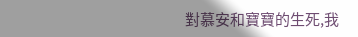對慕安和寶寶的生死,我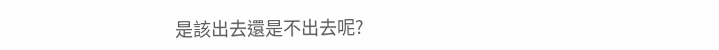是該出去還是不出去呢?